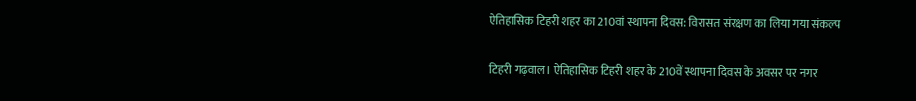ऐतिहासिक टिहरी शहर का 210वां स्थापना दिवस: विरासत संरक्षण का लिया गया संकल्प

टिहरी गढ़वाल। ऐतिहासिक टिहरी शहर के 210वें स्थापना दिवस के अवसर पर नगर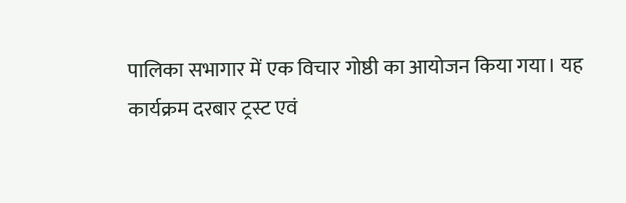पालिका सभागार में एक विचार गोष्ठी का आयोजन किया गया। यह कार्यक्रम दरबार ट्रस्ट एवं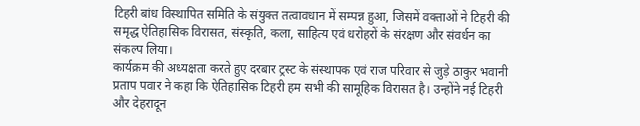टिहरी बांध विस्थापित समिति के संयुक्त तत्वावधान में सम्पन्न हुआ, जिसमें वक्ताओं ने टिहरी की समृद्ध ऐतिहासिक विरासत, संस्कृति, कला, साहित्य एवं धरोहरों के संरक्षण और संवर्धन का संकल्प लिया।
कार्यक्रम की अध्यक्षता करते हुए दरबार ट्रस्ट के संस्थापक एवं राज परिवार से जुड़े ठाकुर भवानी प्रताप पवार ने कहा कि ऐतिहासिक टिहरी हम सभी की सामूहिक विरासत है। उन्होंने नई टिहरी और देहरादून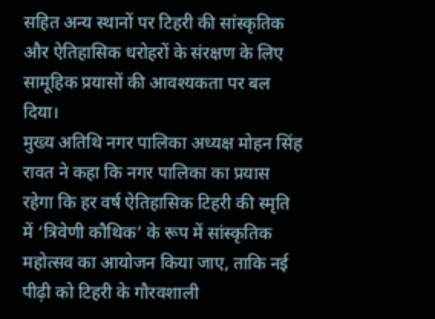सहित अन्य स्थानों पर टिहरी की सांस्कृतिक और ऐतिहासिक धरोहरों के संरक्षण के लिए सामूहिक प्रयासों की आवश्यकता पर बल दिया।
मुख्य अतिथि नगर पालिका अध्यक्ष मोहन सिंह रावत ने कहा कि नगर पालिका का प्रयास रहेगा कि हर वर्ष ऐतिहासिक टिहरी की स्मृति में ‘त्रिवेणी कौथिक’ के रूप में सांस्कृतिक महोत्सव का आयोजन किया जाए, ताकि नई पीढ़ी को टिहरी के गौरवशाली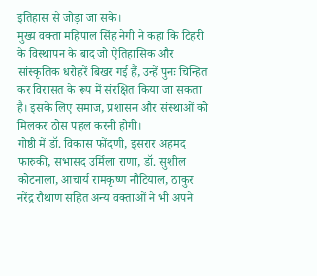इतिहास से जोड़ा जा सके।
मुख्य वक्ता महिपाल सिंह नेगी ने कहा कि टिहरी के विस्थापन के बाद जो ऐतिहासिक और सांस्कृतिक धरोहरें बिखर गई हैं, उन्हें पुनः चिन्हित कर विरासत के रूप में संरक्षित किया जा सकता है। इसके लिए समाज, प्रशासन और संस्थाओं को मिलकर ठोस पहल करनी होगी।
गोष्ठी में डॉ. विकास फोंदणी, इसरार अहमद फारुकी, सभासद उर्मिला राणा, डॉ. सुशील कोटनाला, आचार्य रामकृष्ण नौटियाल, ठाकुर नरेंद्र रौथाण सहित अन्य वक्ताओं ने भी अपने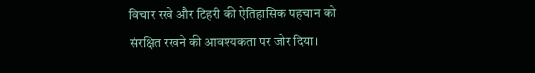विचार रखे और टिहरी की ऐतिहासिक पहचान को संरक्षित रखने की आवश्यकता पर जोर दिया।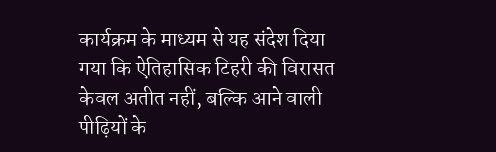कार्यक्रम के माध्यम से यह संदेश दिया गया कि ऐतिहासिक टिहरी की विरासत केवल अतीत नहीं, बल्कि आने वाली पीढ़ियों के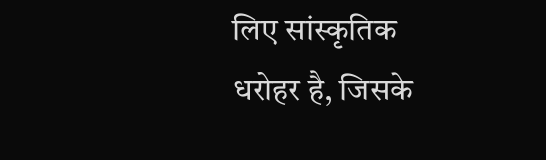लिए सांस्कृतिक धरोहर है, जिसके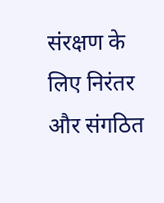संरक्षण के लिए निरंतर और संगठित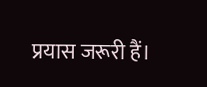प्रयास जरूरी हैं।